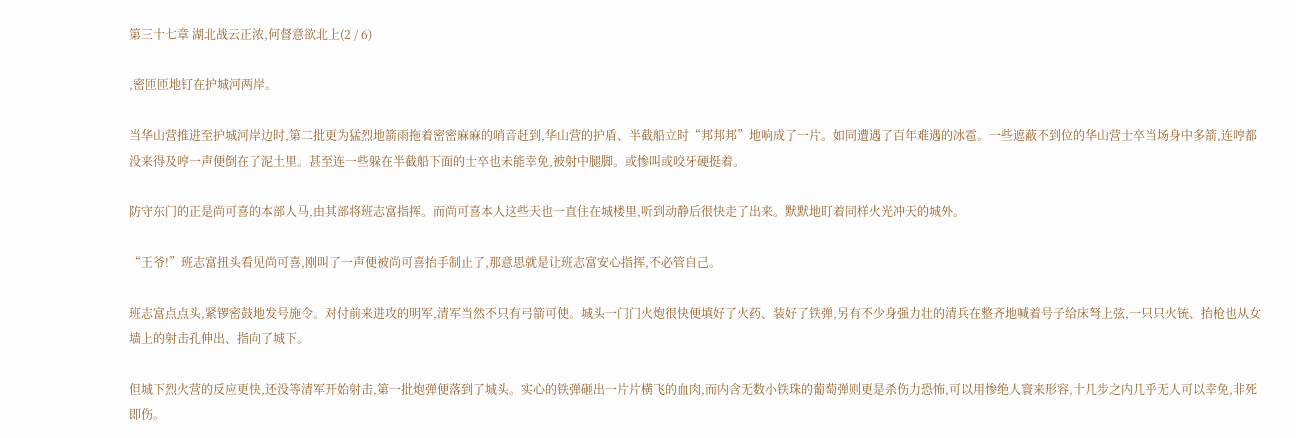第三十七章 湖北战云正浓,何督意欲北上(2 / 6)

,密匝匝地钉在护城河两岸。

当华山营推进至护城河岸边时,第二批更为猛烈地箭雨拖着密密麻麻的哨音赶到,华山营的护盾、半截船立时“邦邦邦”地响成了一片。如同遭遇了百年难遇的冰雹。一些遮蔽不到位的华山营士卒当场身中多箭,连哼都没来得及哼一声便倒在了泥土里。甚至连一些躲在半截船下面的士卒也未能幸免,被射中腿脚。或惨叫或咬牙硬挺着。

防守东门的正是尚可喜的本部人马,由其部将班志富指挥。而尚可喜本人这些天也一直住在城楼里,听到动静后很快走了出来。默默地盯着同样火光冲天的城外。

“王爷!”班志富扭头看见尚可喜,刚叫了一声便被尚可喜抬手制止了,那意思就是让班志富安心指挥,不必管自己。

班志富点点头,紧锣密鼓地发号施令。对付前来进攻的明军,清军当然不只有弓箭可使。城头一门门火炮很快便填好了火药、装好了铁弹,另有不少身强力壮的清兵在整齐地喊着号子给床弩上弦,一只只火铳、抬枪也从女墙上的射击孔伸出、指向了城下。

但城下烈火营的反应更快,还没等清军开始射击,第一批炮弹便落到了城头。实心的铁弹砸出一片片横飞的血肉,而内含无数小铁珠的葡萄弹则更是杀伤力恐怖,可以用惨绝人寰来形容,十几步之内几乎无人可以幸免,非死即伤。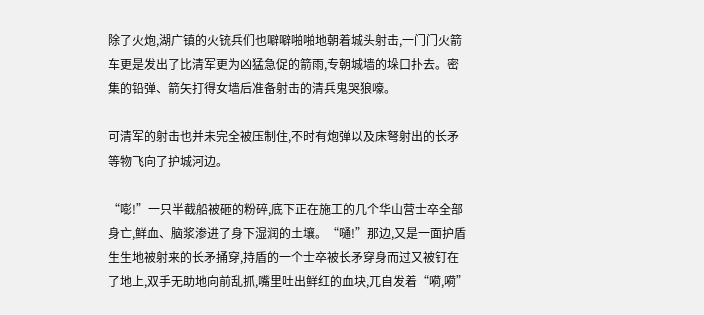除了火炮,湖广镇的火铳兵们也噼噼啪啪地朝着城头射击,一门门火箭车更是发出了比清军更为凶猛急促的箭雨,专朝城墙的垛口扑去。密集的铅弹、箭矢打得女墙后准备射击的清兵鬼哭狼嚎。

可清军的射击也并未完全被压制住,不时有炮弹以及床弩射出的长矛等物飞向了护城河边。

“嘭!”一只半截船被砸的粉碎,底下正在施工的几个华山营士卒全部身亡,鲜血、脑浆渗进了身下湿润的土壤。“嗵!”那边,又是一面护盾生生地被射来的长矛捅穿,持盾的一个士卒被长矛穿身而过又被钉在了地上,双手无助地向前乱抓,嘴里吐出鲜红的血块,兀自发着“嗬,嗬”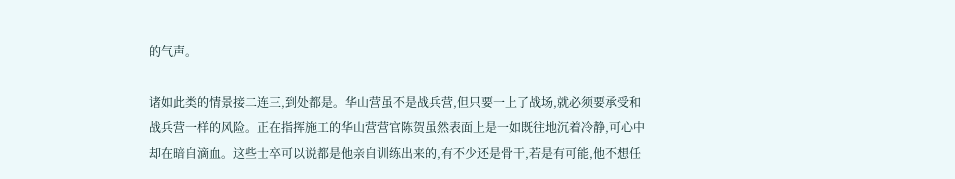的气声。

诸如此类的情景接二连三,到处都是。华山营虽不是战兵营,但只要一上了战场,就必须要承受和战兵营一样的风险。正在指挥施工的华山营营官陈贺虽然表面上是一如既往地沉着冷静,可心中却在暗自滴血。这些士卒可以说都是他亲自训练出来的,有不少还是骨干,若是有可能,他不想任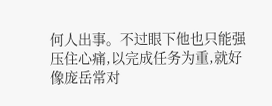何人出事。不过眼下他也只能强压住心痛,以完成任务为重,就好像庞岳常对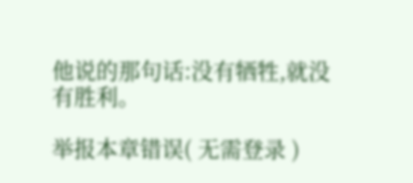他说的那句话:没有牺牲,就没有胜利。

举报本章错误( 无需登录 )